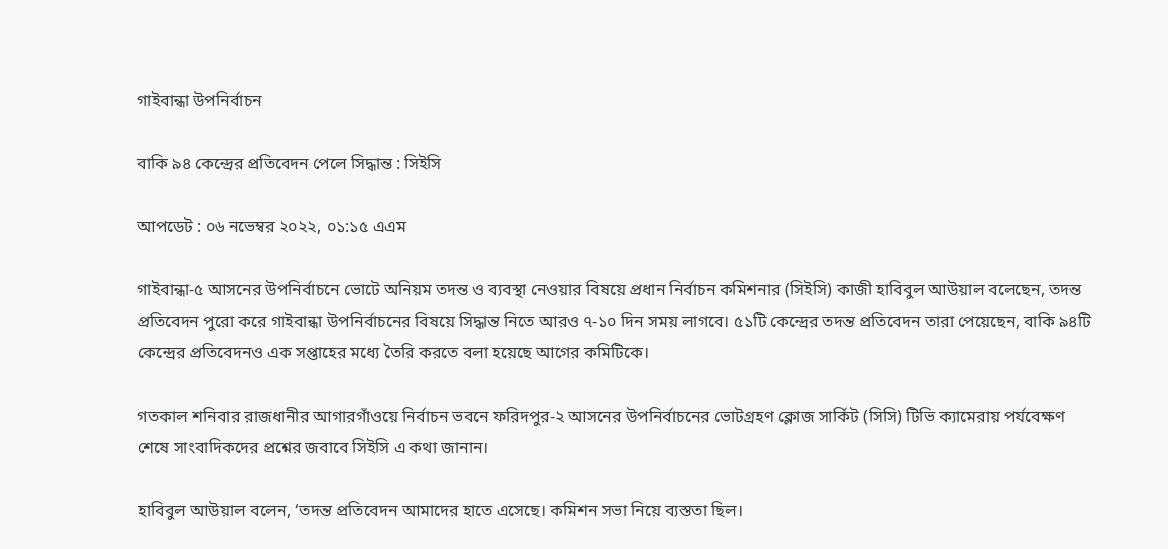গাইবান্ধা উপনির্বাচন

বাকি ৯৪ কেন্দ্রের প্রতিবেদন পেলে সিদ্ধান্ত : সিইসি

আপডেট : ০৬ নভেম্বর ২০২২, ০১:১৫ এএম

গাইবান্ধা-৫ আসনের উপনির্বাচনে ভোটে অনিয়ম তদন্ত ও ব্যবস্থা নেওয়ার বিষয়ে প্রধান নির্বাচন কমিশনার (সিইসি) কাজী হাবিবুল আউয়াল বলেছেন, তদন্ত প্রতিবেদন পুরো করে গাইবান্ধা উপনির্বাচনের বিষয়ে সিদ্ধান্ত নিতে আরও ৭-১০ দিন সময় লাগবে। ৫১টি কেন্দ্রের তদন্ত প্রতিবেদন তারা পেয়েছেন, বাকি ৯৪টি কেন্দ্রের প্রতিবেদনও এক সপ্তাহের মধ্যে তৈরি করতে বলা হয়েছে আগের কমিটিকে।

গতকাল শনিবার রাজধানীর আগারগাঁওয়ে নির্বাচন ভবনে ফরিদপুর-২ আসনের উপনির্বাচনের ভোটগ্রহণ ক্লোজ সার্কিট (সিসি) টিভি ক্যামেরায় পর্যবেক্ষণ শেষে সাংবাদিকদের প্রশ্নের জবাবে সিইসি এ কথা জানান।

হাবিবুল আউয়াল বলেন, ‘তদন্ত প্রতিবেদন আমাদের হাতে এসেছে। কমিশন সভা নিয়ে ব্যস্ততা ছিল।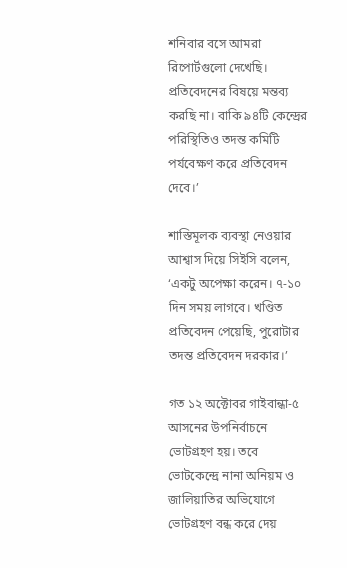শনিবার বসে আমরা রিপোর্টগুলো দেখেছি। প্রতিবেদনের বিষয়ে মন্তব্য করছি না। বাকি ৯৪টি কেন্দ্রের পরিস্থিতিও তদন্ত কমিটি পর্যবেক্ষণ করে প্রতিবেদন দেবে।’

শাস্তিমূলক ব্যবস্থা নেওয়ার আশ্বাস দিয়ে সিইসি বলেন, ‘একটু অপেক্ষা করেন। ৭-১০ দিন সময় লাগবে। খণ্ডিত প্রতিবেদন পেয়েছি, পুরোটার তদন্ত প্রতিবেদন দরকার।’

গত ১২ অক্টোবর গাইবান্ধা-৫ আসনের উপনির্বাচনে ভোটগ্রহণ হয়। তবে ভোটকেন্দ্রে নানা অনিয়ম ও জালিয়াতির অভিযোগে ভোটগ্রহণ বন্ধ করে দেয়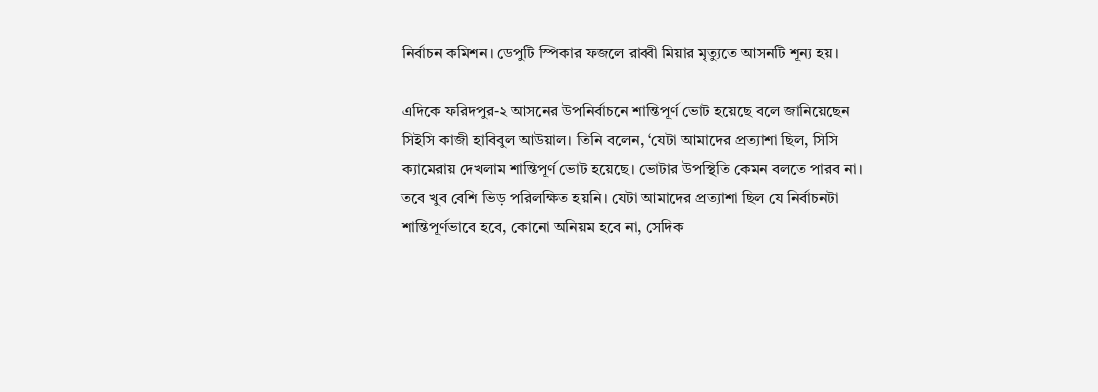নির্বাচন কমিশন। ডেপুটি স্পিকার ফজলে রাব্বী মিয়ার মৃত্যুতে আসনটি শূন্য হয়।

এদিকে ফরিদপুর-২ আসনের উপনির্বাচনে শান্তিপূর্ণ ভোট হয়েছে বলে জানিয়েছেন সিইসি কাজী হাবিবুল আউয়াল। তিনি বলেন, ‘যেটা আমাদের প্রত্যাশা ছিল, সিসি ক্যামেরায় দেখলাম শান্তিপূর্ণ ভোট হয়েছে। ভোটার উপস্থিতি কেমন বলতে পারব না। তবে খুব বেশি ভিড় পরিলক্ষিত হয়নি। যেটা আমাদের প্রত্যাশা ছিল যে নির্বাচনটা শান্তিপূর্ণভাবে হবে, কোনো অনিয়ম হবে না, সেদিক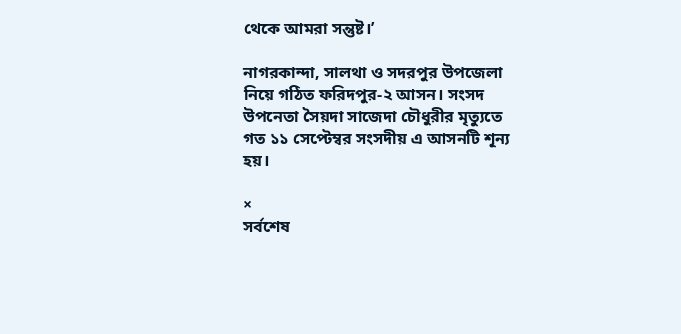থেকে আমরা সন্তুষ্ট।’

নাগরকান্দা, সালথা ও সদরপুর উপজেলা নিয়ে গঠিত ফরিদপুর-২ আসন। সংসদ উপনেতা সৈয়দা সাজেদা চৌধুরীর মৃত্যুতে গত ১১ সেপ্টেম্বর সংসদীয় এ আসনটি শূন্য হয়।

×
সর্বশেষ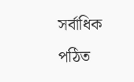সর্বাধিক পঠিত